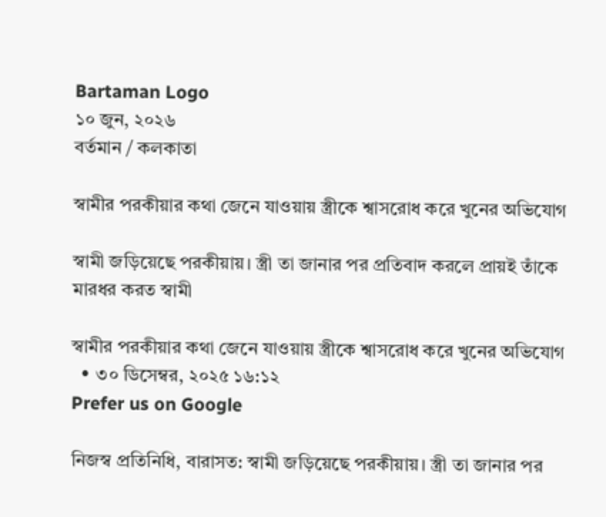Bartaman Logo
১০ জুন, ২০২৬
বর্তমান / কলকাতা

স্বামীর পরকীয়ার কথা জেনে যাওয়ায় স্ত্রীকে শ্বাসরোধ করে খুনের অভিযোগ

স্বামী জড়িয়েছে পরকীয়ায়। স্ত্রী তা জানার পর প্রতিবাদ করলে প্রায়ই তাঁকে মারধর করত স্বামী

স্বামীর পরকীয়ার কথা জেনে যাওয়ায় স্ত্রীকে শ্বাসরোধ করে খুনের অভিযোগ
  • ৩০ ডিসেম্বর, ২০২৫ ১৬:১২
Prefer us on Google

নিজস্ব প্রতিনিধি, বারাসত: স্বামী জড়িয়েছে পরকীয়ায়। স্ত্রী তা জানার পর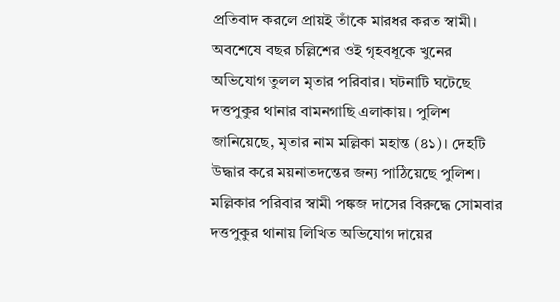প্রতিবাদ করলে প্রায়ই তাঁকে মারধর করত স্বামী। অবশেষে বছর চল্লিশের ওই গৃহবধূকে খুনের অভিযোগ তুলল মৃতার পরিবার। ঘটনাটি ঘটেছে দত্তপুকুর থানার বামনগাছি এলাকায়। পুলিশ জানিয়েছে, মৃতার নাম মল্লিকা মহান্ত (৪১)। দেহটি উদ্ধার করে ময়নাতদন্তের জন্য পাঠিয়েছে পুলিশ। মল্লিকার পরিবার স্বামী পঙ্কজ দাসের বিরুদ্ধে সোমবার দত্তপুকুর থানায় লিখিত অভিযোগ দায়ের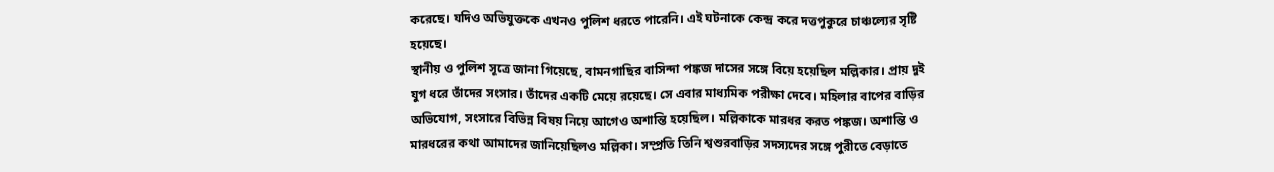করেছে। যদিও অভিযুক্তকে এখনও পুলিশ ধরতে পারেনি। এই ঘটনাকে কেন্দ্র করে দত্তপুকুরে চাঞ্চল্যের সৃষ্টি হয়েছে।
স্থানীয় ও পুলিশ সূত্রে জানা গিয়েছে, বামনগাছির বাসিন্দা পঙ্কজ দাসের সঙ্গে বিয়ে হয়েছিল মল্লিকার। প্রায় দুই যুগ ধরে তাঁদের সংসার। তাঁদের একটি মেয়ে রয়েছে। সে এবার মাধ্যমিক পরীক্ষা দেবে। মহিলার বাপের বাড়ির অভিযোগ, সংসারে বিভিন্ন বিষয় নিয়ে আগেও অশান্তি হয়েছিল। মল্লিকাকে মারধর করত পঙ্কজ। অশান্তি ও মারধরের কথা আমাদের জানিয়েছিলও মল্লিকা। সম্প্রতি তিনি শ্বশুরবাড়ির সদস্যদের সঙ্গে পুরীতে বেড়াতে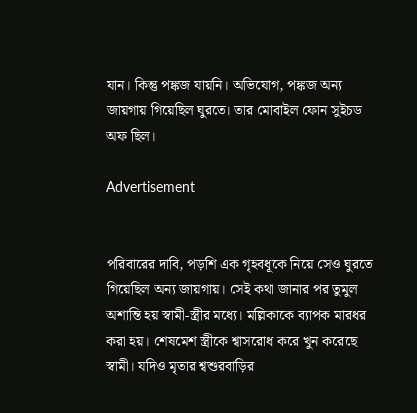যান। কিন্তু পঙ্কজ যায়নি। অভিযোগ, পঙ্কজ অন্য জায়গায় গিয়েছিল ঘুরতে। তার মোবাইল ফোন সুইচড অফ ছিল।

Advertisement


পরিবারের দাবি, পড়শি এক গৃহবধূকে নিয়ে সেও ঘুরতে গিয়েছিল অন্য জায়গায়। সেই কথা জানার পর তুমুল অশান্তি হয় স্বামী-স্ত্রীর মধ্যে। মল্লিকাকে ব্যাপক মারধর করা হয়। শেষমেশ স্ত্রীকে শ্বাসরোধ করে খুন করেছে স্বামী। যদিও মৃতার শ্বশুরবাড়ির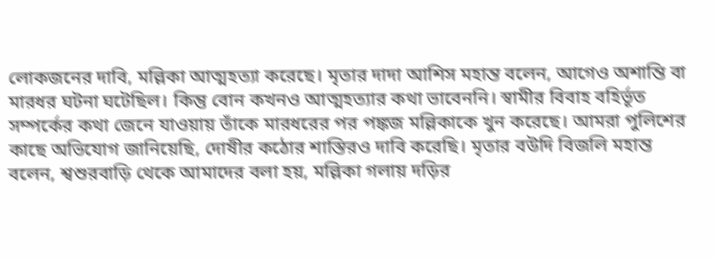লোকজনের দাবি, মল্লিকা আত্মহত্যা করেছে। মৃতার দাদা আশিস মহান্ত বলেন, আগেও অশান্তি বা মারধর ঘটনা ঘটেছিল। কিন্তু বোন কখনও আত্মহত্যার কথা ভাবেননি। স্বামীর বিবাহ বহির্ভূত সম্পর্কের কথা জেনে যাওয়ায় তাঁকে মারধরের পর পঙ্কজ মল্লিকাকে খুন করেছে। আমরা পুলিশের কাছে অভিযোগ জানিয়েছি, দোষীর কঠোর শাস্তিরও দাবি করেছি। মৃতার বউদি বিজলি মহান্ত বলেন, শ্বশুরবাড়ি থেকে আমাদের বলা হয়, মল্লিকা গলায় দড়ির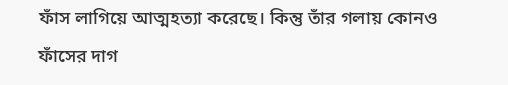ফাঁস লাগিয়ে আত্মহত্যা করেছে। কিন্তু তাঁর গলায় কোনও ফাঁসের দাগ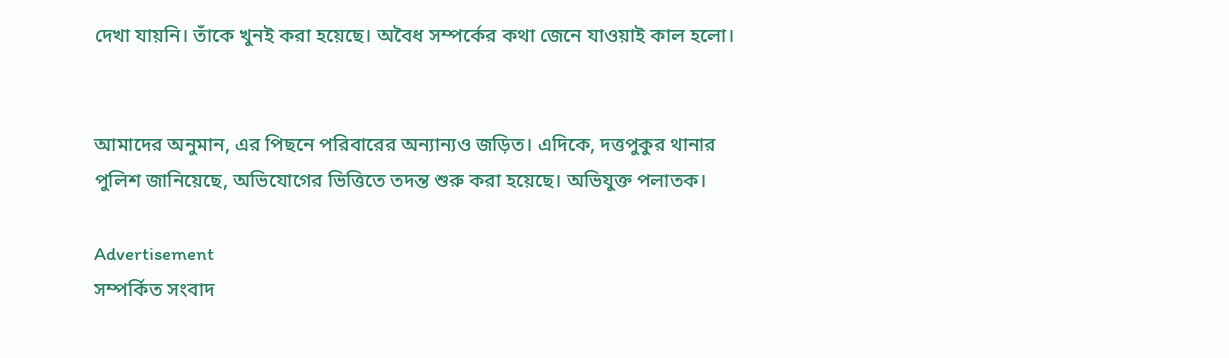দেখা যায়নি। তাঁকে খুনই করা হয়েছে। অবৈধ সম্পর্কের কথা জেনে যাওয়াই কাল হলো।


আমাদের অনুমান, এর পিছনে পরিবারের অন্যান্যও জড়িত। এদিকে, দত্তপুকুর থানার পুলিশ জানিয়েছে, অভিযোগের ভিত্তিতে তদন্ত শুরু করা হয়েছে। অভিযুক্ত পলাতক।

Advertisement
সম্পর্কিত সংবাদ